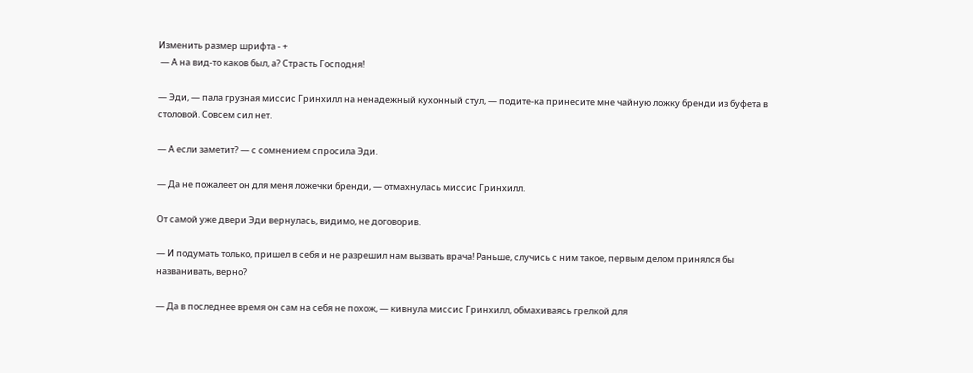Изменить размер шрифта - +
 — А на вид-то каков был, а? Страсть Господня!

— Эди, — пала грузная миссис Гринхилл на ненадежный кухонный стул, — подите-ка принесите мне чайную ложку бренди из буфета в столовой. Совсем сил нет.

— А если заметит? — с сомнением спросила Эди.

— Да не пожалеет он для меня ложечки бренди, — отмахнулась миссис Гринхилл.

От самой уже двери Эди вернулась, видимо, не договорив.

— И подумать только, пришел в себя и не разрешил нам вызвать врача! Раньше, случись с ним такое, первым делом принялся бы названивать, верно?

— Да в последнее время он сам на себя не похож, — кивнула миссис Гринхилл, обмахиваясь грелкой для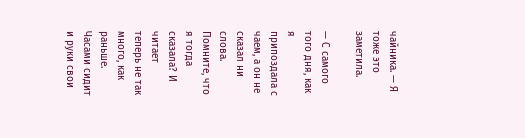чайника. — Я тоже это заметила.

— С самого того дня, как я припоздала с чаем, а он не сказал ни слова. Помните, что я тогда сказала? И читает теперь не так много, как раньше. Часами сидит и руки свои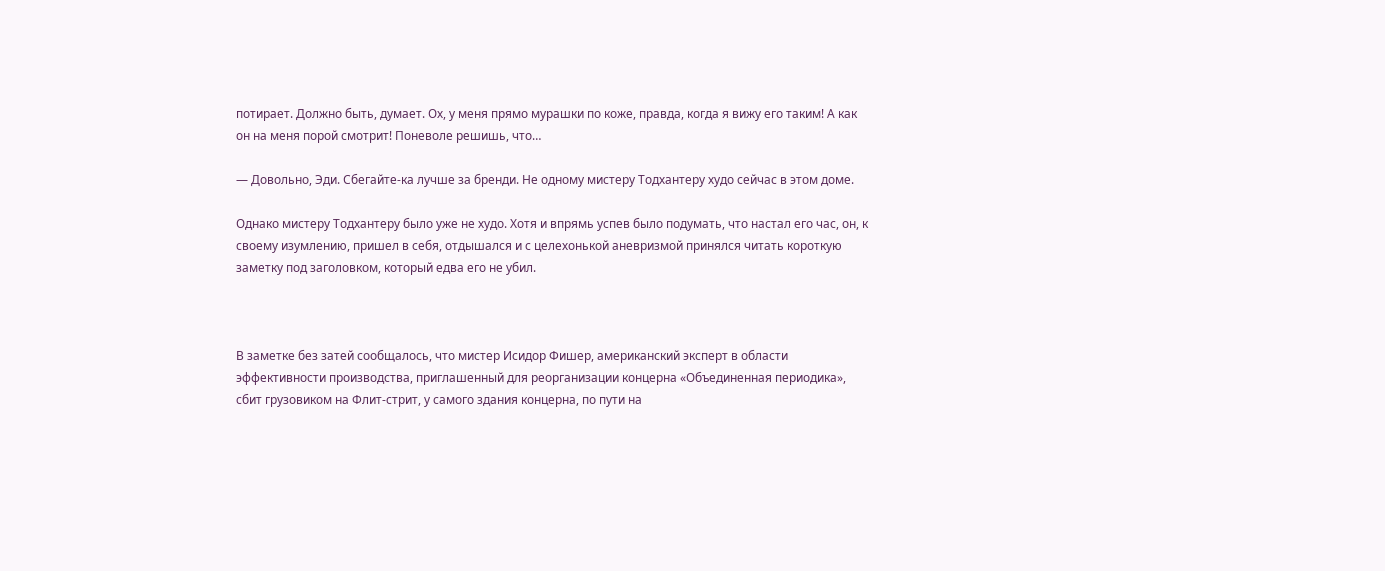потирает. Должно быть, думает. Ох, у меня прямо мурашки по коже, правда, когда я вижу его таким! А как он на меня порой смотрит! Поневоле решишь, что…

— Довольно, Эди. Сбегайте-ка лучше за бренди. Не одному мистеру Тодхантеру худо сейчас в этом доме.

Однако мистеру Тодхантеру было уже не худо. Хотя и впрямь успев было подумать, что настал его час, он, к своему изумлению, пришел в себя, отдышался и с целехонькой аневризмой принялся читать короткую заметку под заголовком, который едва его не убил.



В заметке без затей сообщалось, что мистер Исидор Фишер, американский эксперт в области эффективности производства, приглашенный для реорганизации концерна «Объединенная периодика», сбит грузовиком на Флит-стрит, у самого здания концерна, по пути на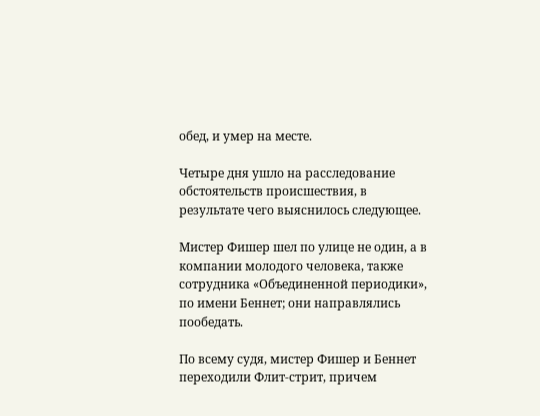обед, и умер на месте.

Четыре дня ушло на расследование обстоятельств происшествия, в результате чего выяснилось следующее.

Мистер Фишер шел по улице не один, а в компании молодого человека, также сотрудника «Объединенной периодики», по имени Беннет; они направлялись пообедать.

По всему судя, мистер Фишер и Беннет переходили Флит-стрит, причем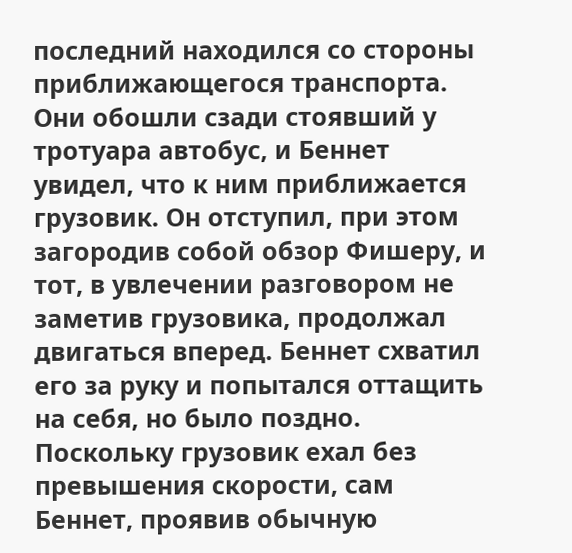последний находился со стороны приближающегося транспорта. Они обошли сзади стоявший у тротуара автобус, и Беннет увидел, что к ним приближается грузовик. Он отступил, при этом загородив собой обзор Фишеру, и тот, в увлечении разговором не заметив грузовика, продолжал двигаться вперед. Беннет схватил его за руку и попытался оттащить на себя, но было поздно. Поскольку грузовик ехал без превышения скорости, сам Беннет, проявив обычную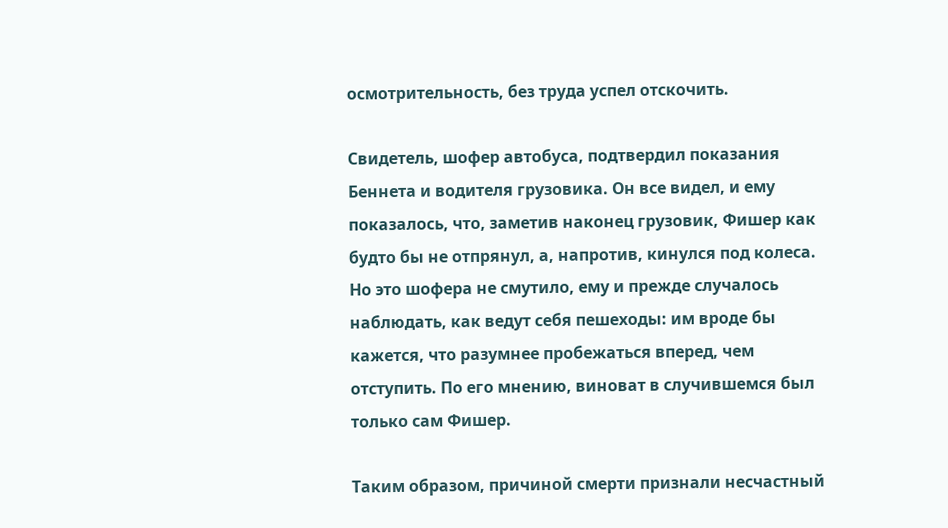осмотрительность, без труда успел отскочить.

Свидетель, шофер автобуса, подтвердил показания Беннета и водителя грузовика. Он все видел, и ему показалось, что, заметив наконец грузовик, Фишер как будто бы не отпрянул, а, напротив, кинулся под колеса. Но это шофера не смутило, ему и прежде случалось наблюдать, как ведут себя пешеходы: им вроде бы кажется, что разумнее пробежаться вперед, чем отступить. По его мнению, виноват в случившемся был только сам Фишер.

Таким образом, причиной смерти признали несчастный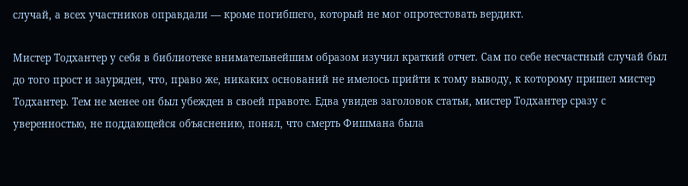случай, а всех участников оправдали — кроме погибшего, который не мог опротестовать вердикт.

Мистер Тодхантер у себя в библиотеке внимательнейшим образом изучил краткий отчет. Сам по себе несчастный случай был до того прост и зауряден, что, право же, никаких оснований не имелось прийти к тому выводу, к которому пришел мистер Тодхантер. Тем не менее он был убежден в своей правоте. Едва увидев заголовок статьи, мистер Тодхантер сразу с уверенностью, не поддающейся объяснению, понял, что смерть Фишмана была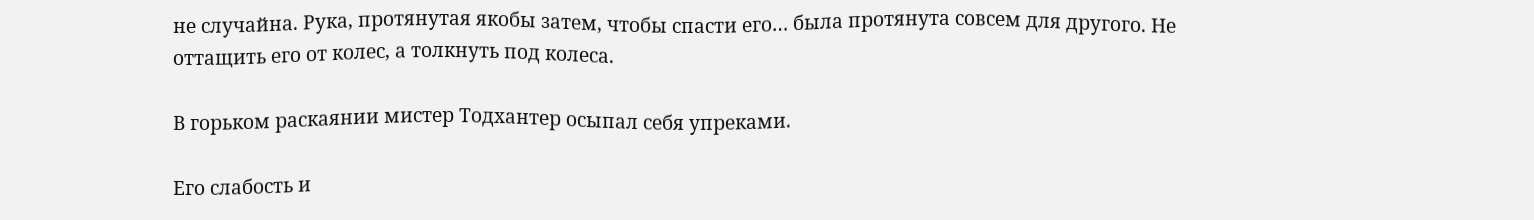не случайна. Рука, протянутая якобы затем, чтобы спасти его… была протянута совсем для другого. Не оттащить его от колес, а толкнуть под колеса.

В горьком раскаянии мистер Тодхантер осыпал себя упреками.

Его слабость и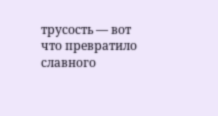трусость — вот что превратило славного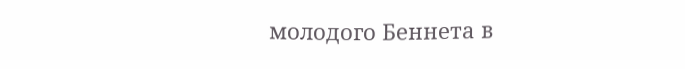молодого Беннета в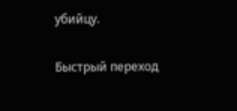убийцу.

Быстрый переход